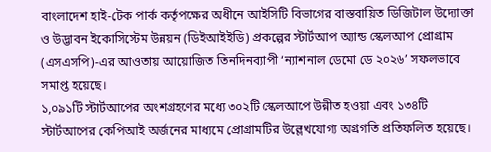বাংলাদেশ হাই-টেক পার্ক কর্তৃপক্ষের অধীনে আইসিটি বিভাগের বাস্তবায়িত ডিজিটাল উদ্যোক্তা ও উদ্ভাবন ইকোসিস্টেম উন্নয়ন (ডিইআইইডি) প্রকল্পের স্টার্টআপ অ্যান্ড স্কেলআপ প্রোগ্রাম (এসএসপি)-এর আওতায় আয়োজিত তিনদিনব্যাপী ‘ন্যাশনাল ডেমো ডে ২০২৬’ সফলভাবে সমাপ্ত হয়েছে।
১,০৯১টি স্টার্টআপের অংশগ্রহণের মধ্যে ৩০২টি স্কেলআপে উন্নীত হওয়া এবং ১৩৪টি স্টার্টআপের কেপিআই অর্জনের মাধ্যমে প্রোগ্রামটির উল্লেখযোগ্য অগ্রগতি প্রতিফলিত হয়েছে।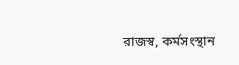রাজস্ব, কর্মসংস্থান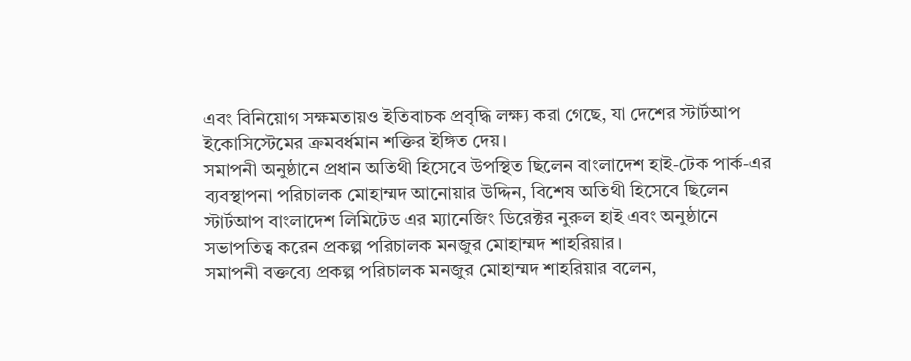এবং বিনিয়োগ সক্ষমতায়ও ইতিবাচক প্রবৃদ্ধি লক্ষ্য করা গেছে, যা দেশের স্টার্টআপ ইকোসিস্টেমের ক্রমবর্ধমান শক্তির ইঙ্গিত দেয়।
সমাপনী অনুষ্ঠানে প্রধান অতিথী হিসেবে উপস্থিত ছিলেন বাংলাদেশ হাই-টেক পার্ক-এর ব্যবস্থাপনা পরিচালক মোহাম্মদ আনোয়ার উদ্দিন, বিশেষ অতিথী হিসেবে ছিলেন স্টার্টআপ বাংলাদেশ লিমিটেড এর ম্যানেজিং ডিরেক্টর নুরুল হাই এবং অনুষ্ঠানে সভাপতিত্ব করেন প্রকল্প পরিচালক মনজুর মোহাম্মদ শাহরিয়ার।
সমাপনী বক্তব্যে প্রকল্প পরিচালক মনজুর মোহাম্মদ শাহরিয়ার বলেন,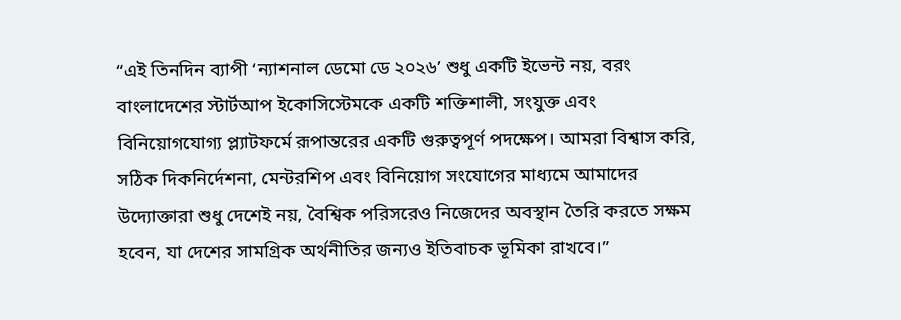“এই তিনদিন ব্যাপী ‘ন্যাশনাল ডেমো ডে ২০২৬’ শুধু একটি ইভেন্ট নয়, বরং বাংলাদেশের স্টার্টআপ ইকোসিস্টেমকে একটি শক্তিশালী, সংযুক্ত এবং বিনিয়োগযোগ্য প্ল্যাটফর্মে রূপান্তরের একটি গুরুত্বপূর্ণ পদক্ষেপ। আমরা বিশ্বাস করি, সঠিক দিকনির্দেশনা, মেন্টরশিপ এবং বিনিয়োগ সংযোগের মাধ্যমে আমাদের উদ্যোক্তারা শুধু দেশেই নয়, বৈশ্বিক পরিসরেও নিজেদের অবস্থান তৈরি করতে সক্ষম হবেন, যা দেশের সামগ্রিক অর্থনীতির জন্যও ইতিবাচক ভূমিকা রাখবে।”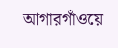আগারগাঁওয়ে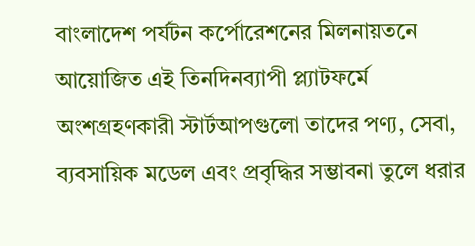বাংলাদেশ পর্যটন কর্পোরেশনের মিলনায়তনে আয়োজিত এই তিনদিনব্যাপী প্ল্যাটফর্মে অংশগ্রহণকারী স্টার্টআপগুলো তাদের পণ্য, সেবা, ব্যবসায়িক মডেল এবং প্রবৃদ্ধির সম্ভাবনা তুলে ধরার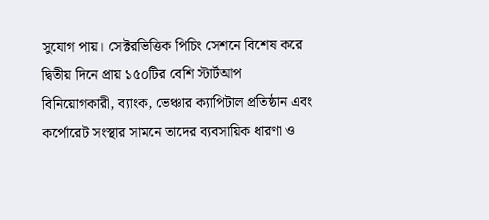সুযোগ পায়। সেক্টরভিত্তিক পিচিং সেশনে বিশেষ করে দ্বিতীয় দিনে প্রায় ১৫০টির বেশি স্টার্টআপ বিনিয়োগকারী, ব্যাংক, ভেঞ্চার ক্যাপিটাল প্রতিষ্ঠান এবং কর্পোরেট সংস্থার সামনে তাদের ব্যবসায়িক ধারণা ও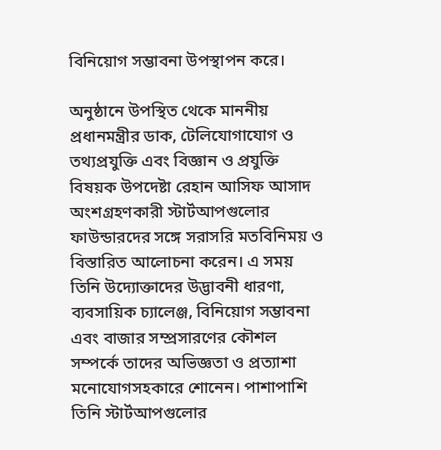বিনিয়োগ সম্ভাবনা উপস্থাপন করে।

অনুষ্ঠানে উপস্থিত থেকে মাননীয় প্রধানমন্ত্রীর ডাক, টেলিযোগাযোগ ও তথ্যপ্রযুক্তি এবং বিজ্ঞান ও প্রযুক্তি বিষয়ক উপদেষ্টা রেহান আসিফ আসাদ অংশগ্রহণকারী স্টার্টআপগুলোর ফাউন্ডারদের সঙ্গে সরাসরি মতবিনিময় ও বিস্তারিত আলোচনা করেন। এ সময় তিনি উদ্যোক্তাদের উদ্ভাবনী ধারণা, ব্যবসায়িক চ্যালেঞ্জ, বিনিয়োগ সম্ভাবনা এবং বাজার সম্প্রসারণের কৌশল সম্পর্কে তাদের অভিজ্ঞতা ও প্রত্যাশা মনোযোগসহকারে শোনেন। পাশাপাশি তিনি স্টার্টআপগুলোর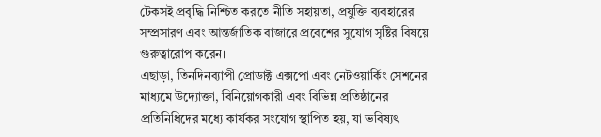টেকসই প্রবৃদ্ধি নিশ্চিত করতে নীতি সহায়তা, প্রযুক্তি ব্যবহারের সম্প্রসারণ এবং আন্তর্জাতিক বাজারে প্রবেশের সুযোগ সৃষ্টির বিষয়ে গুরুত্বারোপ করেন।
এছাড়া, তিনদিনব্যাপী প্রোডাক্ট এক্সপো এবং নেটওয়ার্কিং সেশনের মাধ্যমে উদ্যোক্তা, বিনিয়োগকারী এবং বিভিন্ন প্রতিষ্ঠানের প্রতিনিধিদের মধ্যে কার্যকর সংযোগ স্থাপিত হয়, যা ভবিষ্যৎ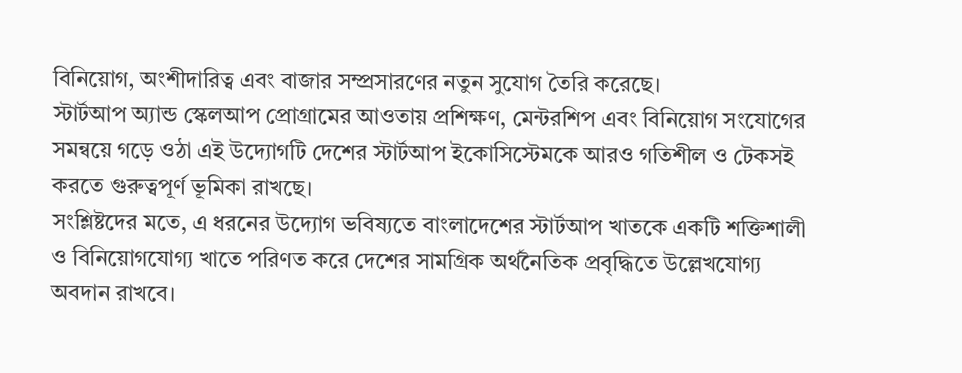বিনিয়োগ, অংশীদারিত্ব এবং বাজার সম্প্রসারণের নতুন সুযোগ তৈরি করেছে।
স্টার্টআপ অ্যান্ড স্কেলআপ প্রোগ্রামের আওতায় প্রশিক্ষণ, মেন্টরশিপ এবং বিনিয়োগ সংযোগের সমন্বয়ে গড়ে ওঠা এই উদ্যোগটি দেশের স্টার্টআপ ইকোসিস্টেমকে আরও গতিশীল ও টেকসই করতে গুরুত্বপূর্ণ ভূমিকা রাখছে।
সংশ্লিষ্টদের মতে, এ ধরনের উদ্যোগ ভবিষ্যতে বাংলাদেশের স্টার্টআপ খাতকে একটি শক্তিশালী ও বিনিয়োগযোগ্য খাতে পরিণত করে দেশের সামগ্রিক অর্থনৈতিক প্রবৃদ্ধিতে উল্লেখযোগ্য অবদান রাখবে।